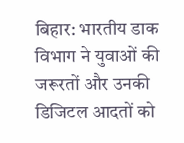बिहार: भारतीय डाक विभाग ने युवाओं की जरूरतों और उनकी डिजिटल आदतों को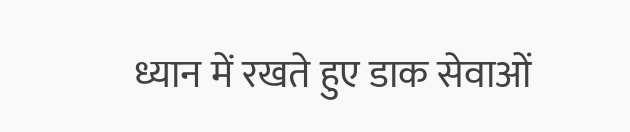ध्यान में रखते हुए डाक सेवाओं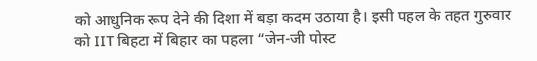को आधुनिक रूप देने की दिशा में बड़ा कदम उठाया है। इसी पहल के तहत गुरुवार को IIT बिहटा में बिहार का पहला “जेन-जी पोस्ट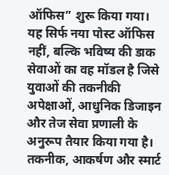ऑफिस” शुरू किया गया। यह सिर्फ नया पोस्ट ऑफिस नहीं, बल्कि भविष्य की डाक सेवाओं का वह मॉडल है जिसे युवाओं की तकनीकी अपेक्षाओं, आधुनिक डिजाइन और तेज सेवा प्रणाली के अनुरूप तैयार किया गया है।
तकनीक, आकर्षण और स्मार्ट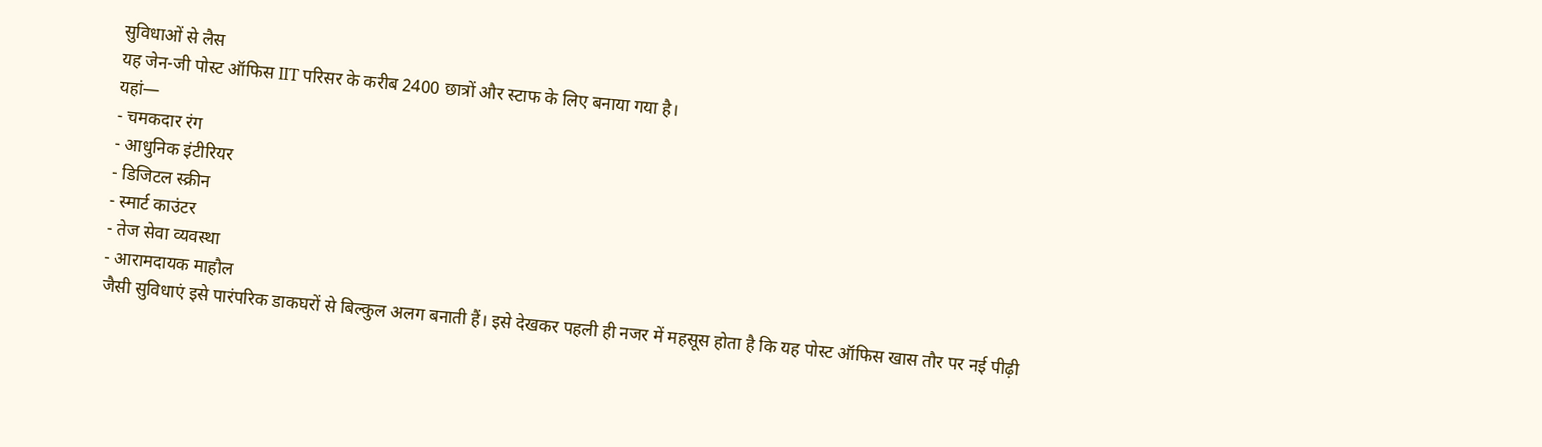सुविधाओं से लैस
यह जेन-जी पोस्ट ऑफिस IIT परिसर के करीब 2400 छात्रों और स्टाफ के लिए बनाया गया है।
यहां—
- चमकदार रंग
- आधुनिक इंटीरियर
- डिजिटल स्क्रीन
- स्मार्ट काउंटर
- तेज सेवा व्यवस्था
- आरामदायक माहौल
जैसी सुविधाएं इसे पारंपरिक डाकघरों से बिल्कुल अलग बनाती हैं। इसे देखकर पहली ही नजर में महसूस होता है कि यह पोस्ट ऑफिस खास तौर पर नई पीढ़ी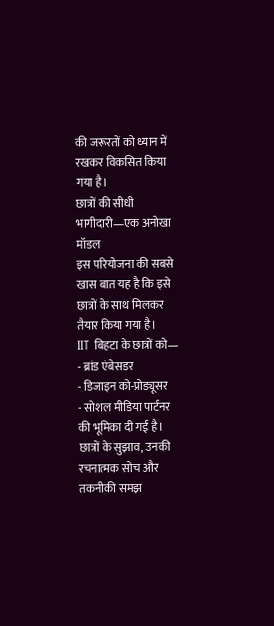की जरूरतों को ध्यान में रखकर विकसित किया गया है।
छात्रों की सीधी भागीदारी—एक अनोखा मॉडल
इस परियोजना की सबसे खास बात यह है कि इसे छात्रों के साथ मिलकर तैयार किया गया है।
IIT बिहटा के छात्रों को—
- ब्रांड एंबेसडर
- डिजाइन को-प्रोड्यूसर
- सोशल मीडिया पार्टनर
की भूमिका दी गई है। छात्रों के सुझाव, उनकी रचनात्मक सोच और तकनीकी समझ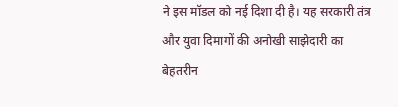ने इस मॉडल को नई दिशा दी है। यह सरकारी तंत्र और युवा दिमागों की अनोखी साझेदारी का बेहतरीन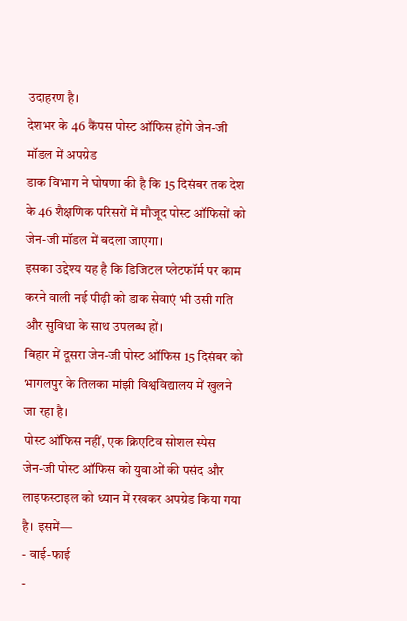उदाहरण है।
देशभर के 46 कैंपस पोस्ट ऑफिस होंगे जेन-जी मॉडल में अपग्रेड
डाक विभाग ने घोषणा की है कि 15 दिसंबर तक देश के 46 शैक्षणिक परिसरों में मौजूद पोस्ट ऑफिसों को जेन-जी मॉडल में बदला जाएगा।
इसका उद्देश्य यह है कि डिजिटल प्लेटफॉर्म पर काम करने वाली नई पीढ़ी को डाक सेवाएं भी उसी गति और सुविधा के साथ उपलब्ध हों।
बिहार में दूसरा जेन-जी पोस्ट ऑफिस 15 दिसंबर को भागलपुर के तिलका मांझी विश्वविद्यालय में खुलने जा रहा है।
पोस्ट ऑफिस नहीं, एक क्रिएटिव सोशल स्पेस
जेन-जी पोस्ट ऑफिस को युवाओं की पसंद और लाइफस्टाइल को ध्यान में रखकर अपग्रेड किया गया है। इसमें—
- वाई-फाई
-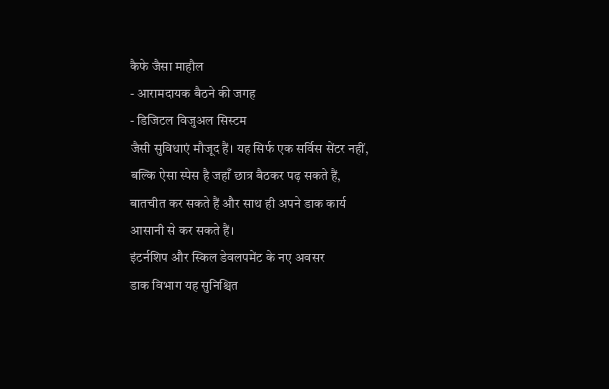कैफे जैसा माहौल
- आरामदायक बैठने की जगह
- डिजिटल विजुअल सिस्टम
जैसी सुविधाएं मौजूद हैं। यह सिर्फ एक सर्विस सेंटर नहीं, बल्कि ऐसा स्पेस है जहाँ छात्र बैठकर पढ़ सकते हैं, बातचीत कर सकते हैं और साथ ही अपने डाक कार्य आसानी से कर सकते हैं।
इंटर्नशिप और स्किल डेवलपमेंट के नए अवसर
डाक विभाग यह सुनिश्चित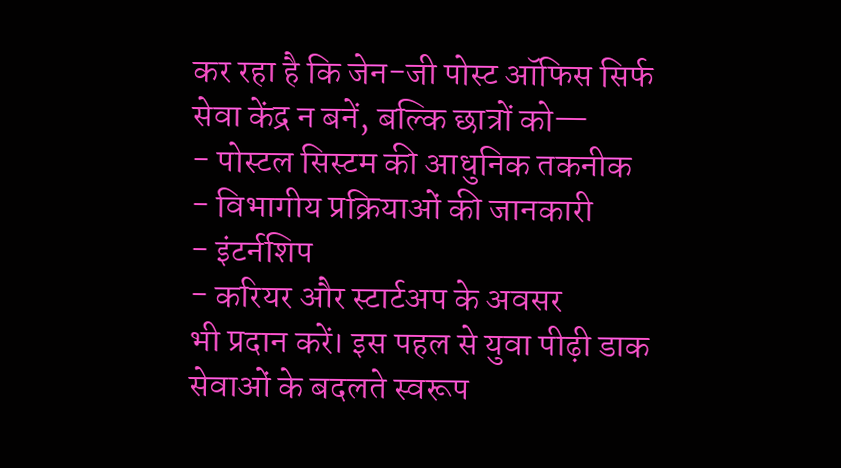कर रहा है कि जेन-जी पोस्ट ऑफिस सिर्फ सेवा केंद्र न बनें, बल्कि छात्रों को—
- पोस्टल सिस्टम की आधुनिक तकनीक
- विभागीय प्रक्रियाओं की जानकारी
- इंटर्नशिप
- करियर और स्टार्टअप के अवसर
भी प्रदान करें। इस पहल से युवा पीढ़ी डाक सेवाओं के बदलते स्वरूप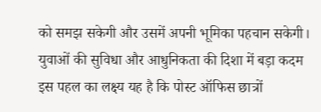को समझ सकेगी और उसमें अपनी भूमिका पहचान सकेगी।
युवाओं की सुविधा और आधुनिकता की दिशा में बड़ा कदम
इस पहल का लक्ष्य यह है कि पोस्ट ऑफिस छात्रों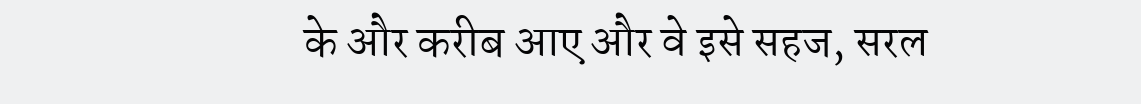के और करीब आए और वे इसे सहज, सरल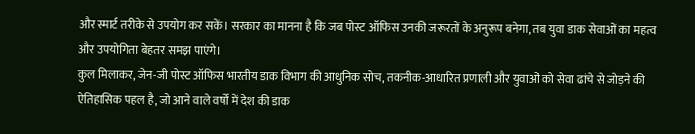और स्मार्ट तरीके से उपयोग कर सकें। सरकार का मानना है कि जब पोस्ट ऑफिस उनकी जरूरतों के अनुरूप बनेगा, तब युवा डाक सेवाओं का महत्व और उपयोगिता बेहतर समझ पाएंगे।
कुल मिलाकर, जेन-जी पोस्ट ऑफिस भारतीय डाक विभाग की आधुनिक सोच, तकनीक-आधारित प्रणाली और युवाओं को सेवा ढांचे से जोड़ने की ऐतिहासिक पहल है, जो आने वाले वर्षों में देश की डाक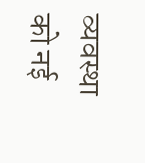व्यवस्था को नई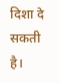दिशा दे सकती है।